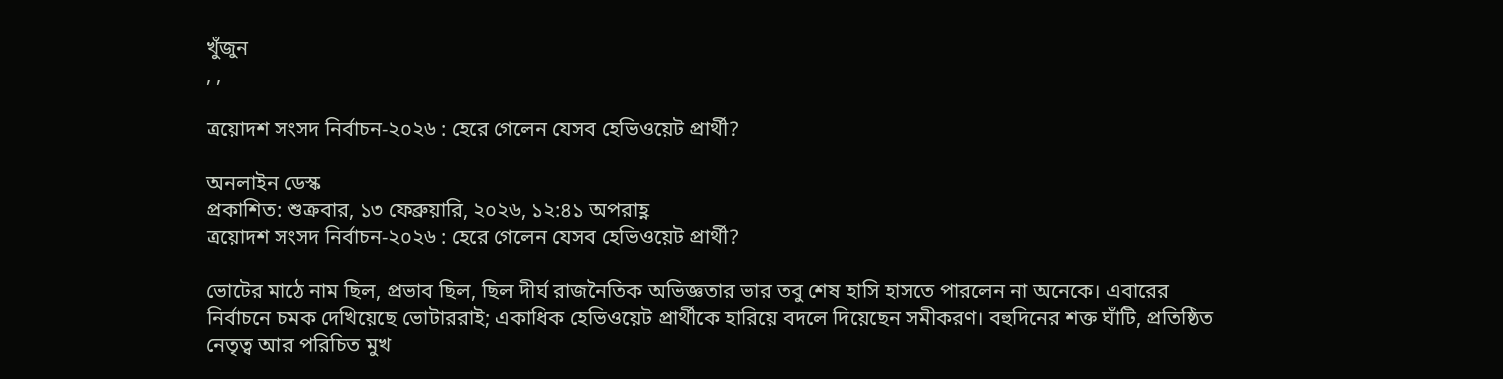খুঁজুন
, ,

ত্রয়োদশ সংসদ নির্বাচন-২০২৬ : হেরে গেলেন যেসব হেভিওয়েট প্রার্থী?

অনলাইন ডেস্ক
প্রকাশিত: শুক্রবার, ১৩ ফেব্রুয়ারি, ২০২৬, ১২:৪১ অপরাহ্ণ
ত্রয়োদশ সংসদ নির্বাচন-২০২৬ : হেরে গেলেন যেসব হেভিওয়েট প্রার্থী?

ভোটের মাঠে নাম ছিল, প্রভাব ছিল, ছিল দীর্ঘ রাজনৈতিক অভিজ্ঞতার ভার তবু শেষ হাসি হাসতে পারলেন না অনেকে। এবারের নির্বাচনে চমক দেখিয়েছে ভোটাররাই; একাধিক হেভিওয়েট প্রার্থীকে হারিয়ে বদলে দিয়েছেন সমীকরণ। বহুদিনের শক্ত ঘাঁটি, প্রতিষ্ঠিত নেতৃত্ব আর পরিচিত মুখ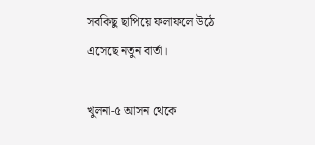সবকিছু ছাপিয়ে ফলাফলে উঠে এসেছে নতুন বার্তা।

খুলনা-৫ আসন থেকে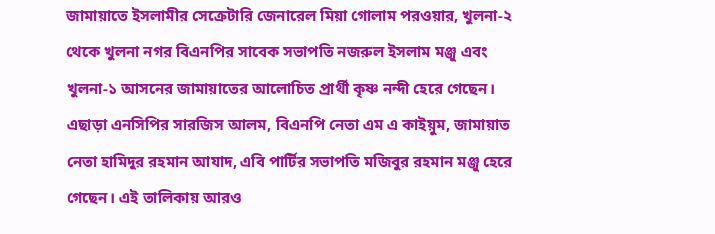জামায়াতে ইসলামীর সেক্রেটারি জেনারেল মিয়া গোলাম পরওয়ার, খুলনা-২ থেকে খুলনা নগর বিএনপির সাবেক সভাপতি নজরুল ইসলাম মঞ্জু এবং খুলনা-১ আসনের জামায়াতের আলোচিত প্রার্থী কৃষ্ণ নন্দী হেরে গেছেন। এছাড়া এনসিপির সারজিস আলম, বিএনপি নেতা এম এ কাইয়ুম, জামায়াত নেতা হামিদুর রহমান আযাদ, এবি পার্টির সভাপতি মজিবুর রহমান মঞ্জু হেরে গেছেন। এই তালিকায় আরও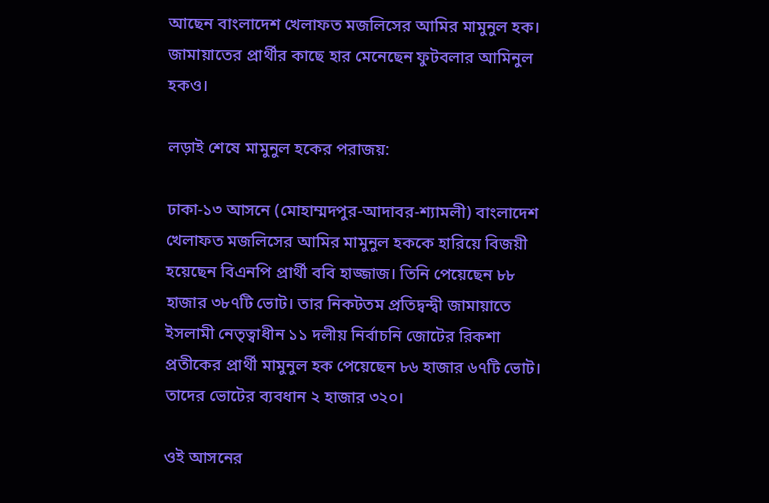আছেন বাংলাদেশ খেলাফত মজলিসের আমির মামুনুল হক। জামায়াতের প্রার্থীর কাছে হার মেনেছেন ফুটবলার আমিনুল হকও।

লড়াই শেষে মামুনুল হকের পরাজয়:

ঢাকা-১৩ আসনে (মোহাম্মদপুর-আদাবর-শ্যামলী) বাংলাদেশ খেলাফত মজলিসের আমির মামুনুল হককে হারিয়ে বিজয়ী হয়েছেন বিএনপি প্রার্থী ববি হাজ্জাজ। তিনি পেয়েছেন ৮৮ হাজার ৩৮৭টি ভোট। তার নিকটতম প্রতিদ্বন্দ্বী জামায়াতে ইসলামী নেতৃত্বাধীন ১১ দলীয় নির্বাচনি জোটের রিকশা প্রতীকের প্রার্থী মামুনুল হক পেয়েছেন ৮৬ হাজার ৬৭টি ভোট। তাদের ভোটের ব্যবধান ২ হাজার ৩২০।

ওই আসনের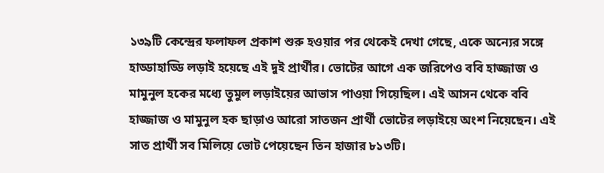১৩৯টি কেন্দ্রের ফলাফল প্রকাশ শুরু হওয়ার পর থেকেই দেখা গেছে, একে অন্যের সঙ্গে হাড্ডাহাড্ডি লড়াই হয়েছে এই দুই প্রার্থীর। ভোটের আগে এক জরিপেও ববি হাজ্জাজ ও মামুনুল হকের মধ্যে তুমুল লড়াইয়ের আভাস পাওয়া গিয়েছিল। এই আসন থেকে ববি হাজ্জাজ ও মামুনুল হক ছাড়াও আরো সাতজন প্রার্থী ভোটের লড়াইয়ে অংশ নিয়েছেন। এই সাত প্রার্থী সব মিলিয়ে ভোট পেয়েছেন তিন হাজার ৮১৩টি।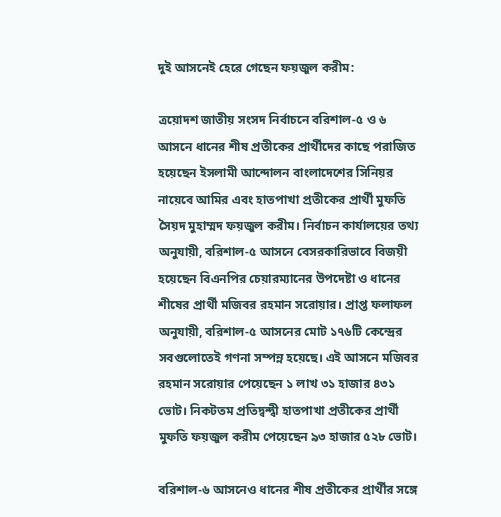দুই আসনেই হেরে গেছেন ফয়জুল করীম:

ত্রয়োদশ জাতীয় সংসদ নির্বাচনে বরিশাল-৫ ও ৬ আসনে ধানের শীষ প্রতীকের প্রার্থীদের কাছে পরাজিত হয়েছেন ইসলামী আন্দোলন বাংলাদেশের সিনিয়র নায়েবে আমির এবং হাতপাখা প্রতীকের প্রার্থী মুফতি সৈয়দ মুহাম্মদ ফয়জুল করীম। নির্বাচন কার্যালয়ের তথ্য অনুযায়ী, বরিশাল-৫ আসনে বেসরকারিভাবে বিজয়ী হয়েছেন বিএনপির চেয়ারম্যানের উপদেষ্টা ও ধানের শীষের প্রার্থী মজিবর রহমান সরোয়ার। প্রাপ্ত ফলাফল অনুযায়ী, বরিশাল-৫ আসনের মোট ১৭৬টি কেন্দ্রের সবগুলোতেই গণনা সম্পন্ন হয়েছে। এই আসনে মজিবর রহমান সরোয়ার পেয়েছেন ১ লাখ ৩১ হাজার ৪৩১ ভোট। নিকটতম প্রতিদ্বন্দ্বী হাতপাখা প্রতীকের প্রার্থী মুফতি ফয়জুল করীম পেয়েছেন ৯৩ হাজার ৫২৮ ভোট।

বরিশাল-৬ আসনেও ধানের শীষ প্রতীকের প্রার্থীর সঙ্গে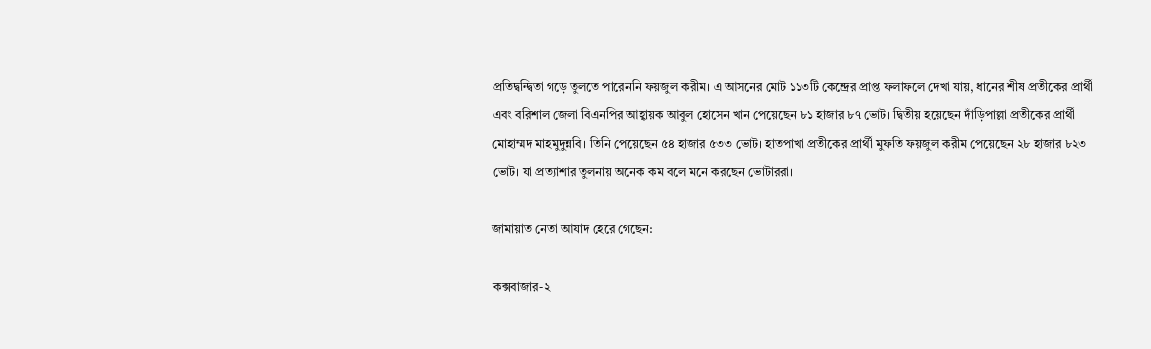প্রতিদ্বন্দ্বিতা গড়ে তুলতে পারেননি ফয়জুল করীম। এ আসনের মোট ১১৩টি কেন্দ্রের প্রাপ্ত ফলাফলে দেখা যায়, ধানের শীষ প্রতীকের প্রার্থী এবং বরিশাল জেলা বিএনপির আহ্বায়ক আবুল হোসেন খান পেয়েছেন ৮১ হাজার ৮৭ ভোট। দ্বিতীয় হয়েছেন দাঁড়িপাল্লা প্রতীকের প্রার্থী মোহাম্মদ মাহমুদুন্নবি। তিনি পেয়েছেন ৫৪ হাজার ৫৩৩ ভোট। হাতপাখা প্রতীকের প্রার্থী মুফতি ফয়জুল করীম পেয়েছেন ২৮ হাজার ৮২৩ ভোট। যা প্রত্যাশার তুলনায় অনেক কম বলে মনে করছেন ভোটাররা।

জামায়াত নেতা আযাদ হেরে গেছেন:

কক্সবাজার-২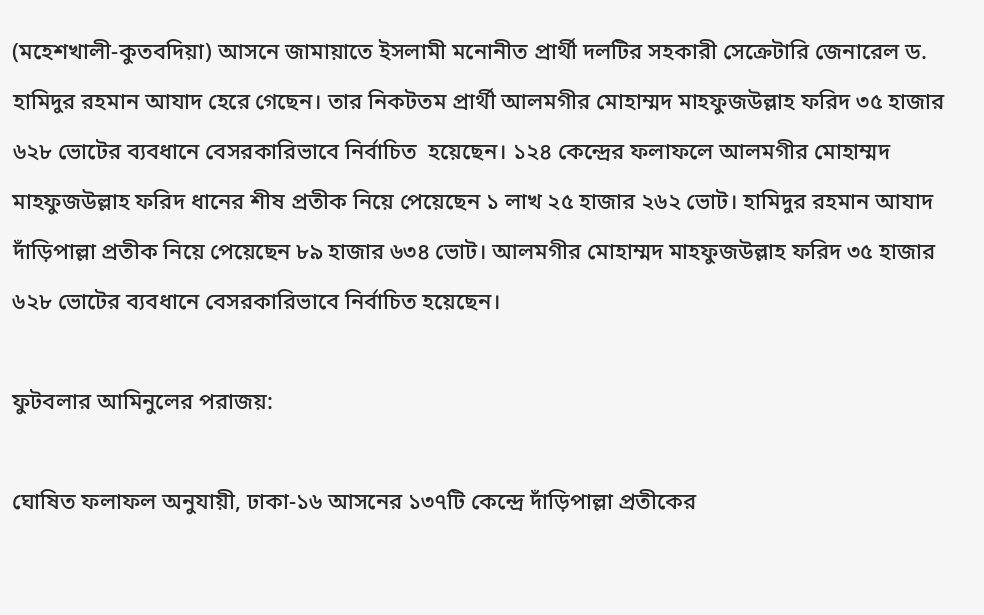(মহেশখালী-কুতবদিয়া) আসনে জামায়াতে ইসলামী মনোনীত প্রার্থী দলটির সহকারী সেক্রেটারি জেনারেল ড. হামিদুর রহমান আযাদ হেরে গেছেন। তার নিকটতম প্রার্থী আলমগীর মোহাম্মদ মাহফুজউল্লাহ ফরিদ ৩৫ হাজার ৬২৮ ভোটের ব্যবধানে বেসরকারিভাবে নির্বাচিত  হয়েছেন। ১২৪ কেন্দ্রের ফলাফলে আলমগীর মোহাম্মদ মাহফুজউল্লাহ ফরিদ ধানের শীষ প্রতীক নিয়ে পেয়েছেন ১ লাখ ২৫ হাজার ২৬২ ভোট। হামিদুর রহমান আযাদ দাঁড়িপাল্লা প্রতীক নিয়ে পেয়েছেন ৮৯ হাজার ৬৩৪ ভোট। আলমগীর মোহাম্মদ মাহফুজউল্লাহ ফরিদ ৩৫ হাজার ৬২৮ ভোটের ব্যবধানে বেসরকারিভাবে নির্বাচিত হয়েছেন।

ফুটবলার আমিনুলের পরাজয়:

ঘোষিত ফলাফল অনুযায়ী, ঢাকা-১৬ আসনের ১৩৭টি কেন্দ্রে দাঁড়িপাল্লা প্রতীকের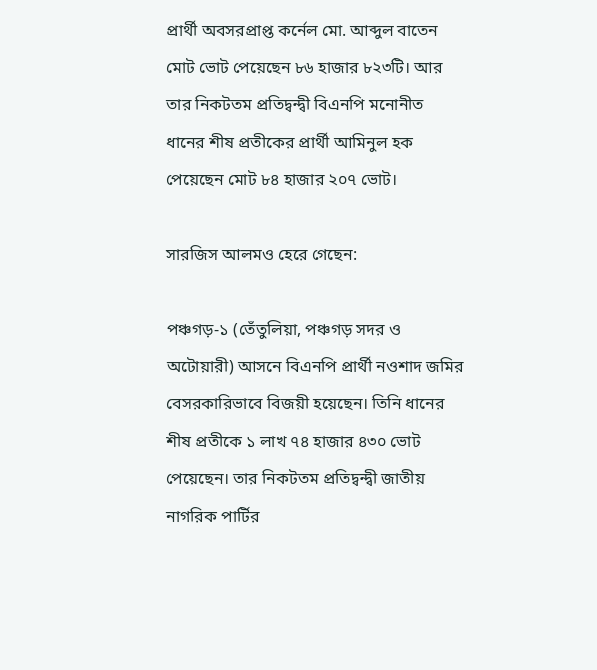প্রার্থী অবসরপ্রাপ্ত কর্নেল মো. আব্দুল বাতেন মোট ভোট পেয়েছেন ৮৬ হাজার ৮২৩টি। আর তার নিকটতম প্রতিদ্বন্দ্বী বিএনপি মনোনীত ধানের শীষ প্রতীকের প্রার্থী আমিনুল হক পেয়েছেন মোট ৮৪ হাজার ২০৭ ভোট।

সারজিস আলমও হেরে গেছেন:

পঞ্চগড়-১ (তেঁতুলিয়া, পঞ্চগড় সদর ও অটোয়ারী) আসনে বিএনপি প্রার্থী নওশাদ জমির বেসরকারিভাবে বিজয়ী হয়েছেন। তিনি ধানের শীষ প্রতীকে ১ লাখ ৭৪ হাজার ৪৩০ ভোট পেয়েছেন। তার নিকটতম প্রতিদ্বন্দ্বী জাতীয় নাগরিক পার্টির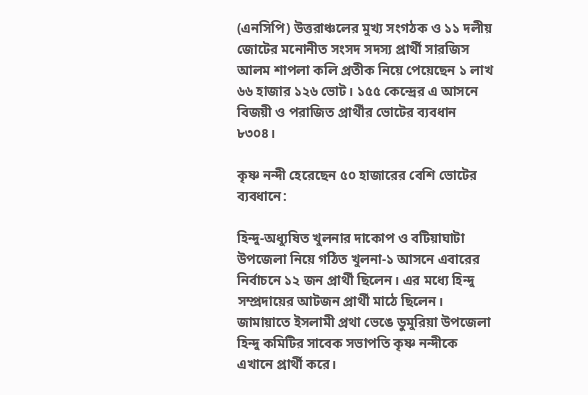(এনসিপি) উত্তরাঞ্চলের মুখ্য সংগঠক ও ১১ দলীয় জোটের মনোনীত সংসদ সদস্য প্রার্থী সারজিস আলম শাপলা কলি প্রতীক নিয়ে পেয়েছেন ১ লাখ ৬৬ হাজার ১২৬ ভোট। ১৫৫ কেন্দ্রের এ আসনে বিজয়ী ও পরাজিত প্রার্থীর ভোটের ব্যবধান ৮৩০৪।

কৃষ্ণ নন্দী হেরেছেন ৫০ হাজারের বেশি ভোটের ব্যবধানে:

হিন্দু-অধ্যুষিত খুলনার দাকোপ ও বটিয়াঘাটা উপজেলা নিয়ে গঠিত খুলনা-১ আসনে এবারের নির্বাচনে ১২ জন প্রার্থী ছিলেন। এর মধ্যে হিন্দু সম্প্রদায়ের আটজন প্রার্থী মাঠে ছিলেন। জামায়াতে ইসলামী প্রথা ভেঙে ডুমুরিয়া উপজেলা হিন্দু কমিটির সাবেক সভাপতি কৃষ্ণ নন্দীকে এখানে প্রার্থী করে।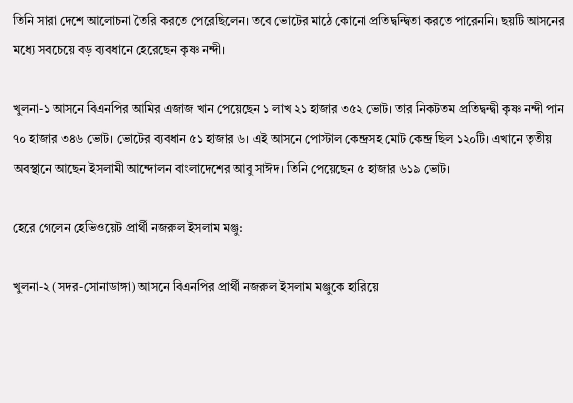তিনি সারা দেশে আলোচনা তৈরি করতে পেরেছিলেন। তবে ভোটের মাঠে কোনো প্রতিদ্বন্দ্বিতা করতে পারেননি। ছয়টি আসনের মধ্যে সবচেয়ে বড় ব্যবধানে হেরেছেন কৃষ্ণ নন্দী।

খুলনা-১ আসনে বিএনপির আমির এজাজ খান পেয়েছেন ১ লাখ ২১ হাজার ৩৫২ ভোট। তার নিকটতম প্রতিদ্বন্দ্বী কৃষ্ণ নন্দী পান ৭০ হাজার ৩৪৬ ভোট। ভোটের ব্যবধান ৫১ হাজার ৬। এই আসনে পোস্টাল কেন্দ্রসহ মোট কেন্দ্র ছিল ১২০টি। এখানে তৃতীয় অবস্থানে আছেন ইসলামী আন্দোলন বাংলাদেশের আবু সাঈদ। তিনি পেয়েছেন ৫ হাজার ৬১৯ ভোট।

হেরে গেলেন হেভিওয়েট প্রার্থী নজরুল ইসলাম মঞ্জু:

খুলনা-২ (সদর-সোনাডাঙ্গা) আসনে বিএনপির প্রার্থী নজরুল ইসলাম মঞ্জুকে হারিয়ে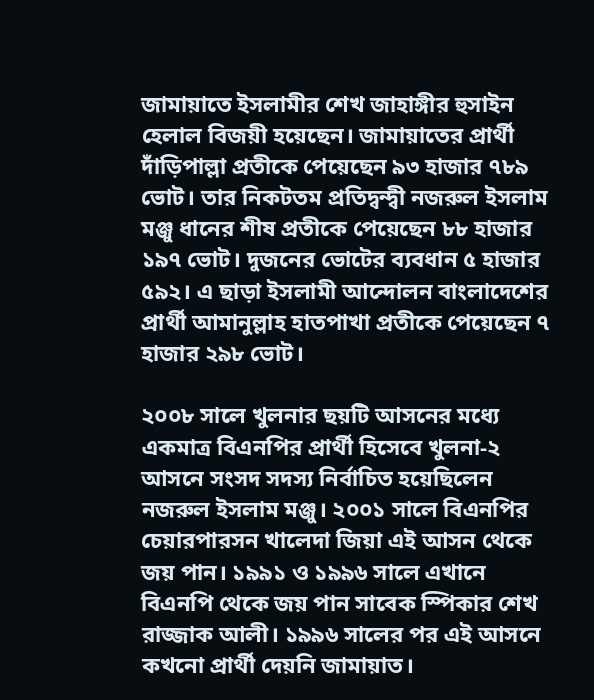জামায়াতে ইসলামীর শেখ জাহাঙ্গীর হুসাইন হেলাল বিজয়ী হয়েছেন। জামায়াতের প্রার্থী দাঁড়িপাল্লা প্রতীকে পেয়েছেন ৯৩ হাজার ৭৮৯ ভোট। তার নিকটতম প্রতিদ্বন্দ্বী নজরুল ইসলাম মঞ্জু ধানের শীষ প্রতীকে পেয়েছেন ৮৮ হাজার ১৯৭ ভোট। দুজনের ভোটের ব্যবধান ৫ হাজার ৫৯২। এ ছাড়া ইসলামী আন্দোলন বাংলাদেশের প্রার্থী আমানুল্লাহ হাতপাখা প্রতীকে পেয়েছেন ৭ হাজার ২৯৮ ভোট।

২০০৮ সালে খুলনার ছয়টি আসনের মধ্যে একমাত্র বিএনপির প্রার্থী হিসেবে খুলনা-২ আসনে সংসদ সদস্য নির্বাচিত হয়েছিলেন নজরুল ইসলাম মঞ্জু। ২০০১ সালে বিএনপির চেয়ারপারসন খালেদা জিয়া এই আসন থেকে জয় পান। ১৯৯১ ও ১৯৯৬ সালে এখানে বিএনপি থেকে জয় পান সাবেক স্পিকার শেখ রাজ্জাক আলী। ১৯৯৬ সালের পর এই আসনে কখনো প্রার্থী দেয়নি জামায়াত।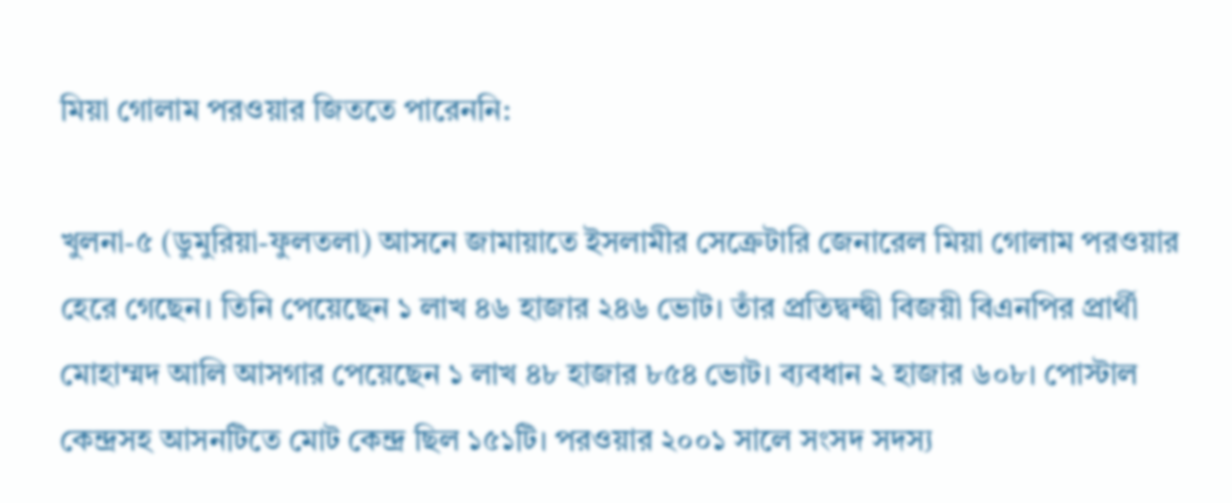মিয়া গোলাম পরওয়ার জিততে পারেননি:

খুলনা-৫ (ডুমুরিয়া-ফুলতলা) আসনে জামায়াতে ইসলামীর সেক্রেটারি জেনারেল মিয়া গোলাম পরওয়ার হেরে গেছেন। তিনি পেয়েছেন ১ লাখ ৪৬ হাজার ২৪৬ ভোট। তাঁর প্রতিদ্বন্দ্বী বিজয়ী বিএনপির প্রার্থী মোহাম্মদ আলি আসগার পেয়েছেন ১ লাখ ৪৮ হাজার ৮৫৪ ভোট। ব্যবধান ২ হাজার ৬০৮। পোস্টাল কেন্দ্রসহ আসনটিতে মোট কেন্দ্র ছিল ১৫১টি। পরওয়ার ২০০১ সালে সংসদ সদস্য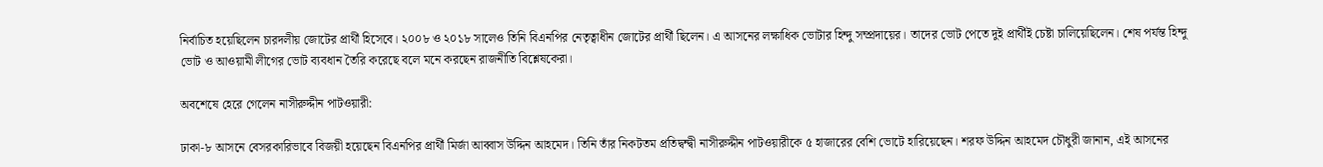নির্বাচিত হয়েছিলেন চারদলীয় জোটের প্রার্থী হিসেবে। ২০০৮ ও ২০১৮ সালেও তিনি বিএনপির নেতৃত্বাধীন জোটের প্রার্থী ছিলেন। এ আসনের লক্ষাধিক ভোটার হিন্দু সম্প্রদায়ের। তাদের ভোট পেতে দুই প্রার্থীই চেষ্টা চালিয়েছিলেন। শেষ পর্যন্ত হিন্দু ভোট ও আওয়ামী লীগের ভোট ব্যবধান তৈরি করেছে বলে মনে করছেন রাজনীতি বিশ্লেষকেরা।

অবশেষে হেরে গেলেন নাসীরুদ্দীন পাটওয়ারী:

ঢাকা-৮ আসনে বেসরকারিভাবে বিজয়ী হয়েছেন বিএনপির প্রার্থী মির্জা আব্বাস উদ্দিন আহমেদ। তিনি তাঁর নিকটতম প্রতিদ্বন্দ্বী নাসীরুদ্দীন পাটওয়ারীকে ৫ হাজারের বেশি ভোটে হারিয়েছেন। শরফ উদ্দিন আহমেদ চৌধুরী জানান, এই আসনের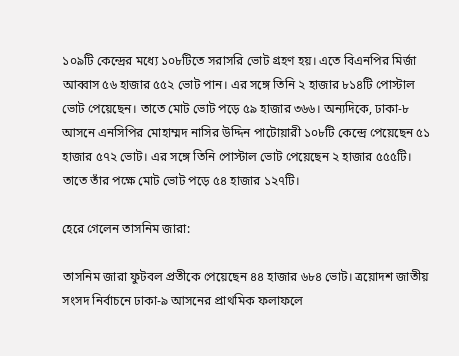১০৯টি কেন্দ্রের মধ্যে ১০৮টিতে সরাসরি ভোট গ্রহণ হয়। এতে বিএনপির মির্জা আব্বাস ৫৬ হাজার ৫৫২ ভোট পান। এর সঙ্গে তিনি ২ হাজার ৮১৪টি পোস্টাল ভোট পেয়েছেন। তাতে মোট ভোট পড়ে ৫৯ হাজার ৩৬৬। অন্যদিকে, ঢাকা-৮ আসনে এনসিপির মোহাম্মদ নাসির উদ্দিন পাটোয়ারী ১০৮টি কেন্দ্রে পেয়েছেন ৫১ হাজার ৫৭২ ভোট। এর সঙ্গে তিনি পোস্টাল ভোট পেয়েছেন ২ হাজার ৫৫৫টি। তাতে তাঁর পক্ষে মোট ভোট পড়ে ৫৪ হাজার ১২৭টি।

হেরে গেলেন তাসনিম জারা:

তাসনিম জারা ফুটবল প্রতীকে পেয়েছেন ৪৪ হাজার ৬৮৪ ভোট। ত্রয়োদশ জাতীয় সংসদ নির্বাচনে ঢাকা-৯ আসনের প্রাথমিক ফলাফলে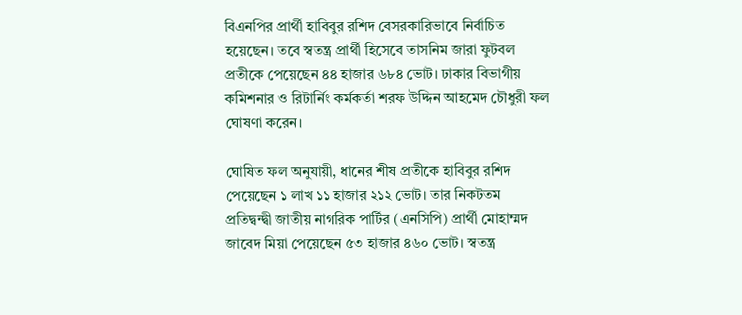বিএনপির প্রার্থী হাবিবুর রশিদ বেসরকারিভাবে নির্বাচিত হয়েছেন। তবে স্বতন্ত্র প্রার্থী হিসেবে তাসনিম জারা ফুটবল প্রতীকে পেয়েছেন ৪৪ হাজার ৬৮৪ ভোট। ঢাকার বিভাগীয় কমিশনার ও রিটার্নিং কর্মকর্তা শরফ উদ্দিন আহমেদ চৌধুরী ফল ঘোষণা করেন।

ঘোষিত ফল অনুযায়ী, ধানের শীষ প্রতীকে হাবিবুর রশিদ পেয়েছেন ১ লাখ ১১ হাজার ২১২ ভোট। তার নিকটতম প্রতিদ্বন্দ্বী জাতীয় নাগরিক পার্টির (এনসিপি) প্রার্থী মোহাম্মদ জাবেদ মিয়া পেয়েছেন ৫৩ হাজার ৪৬০ ভোট। স্বতন্ত্র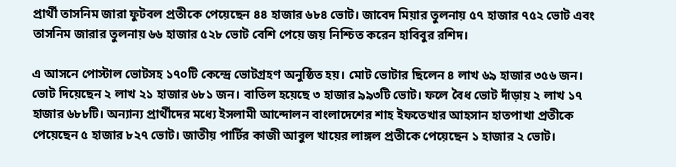প্রার্থী তাসনিম জারা ফুটবল প্রতীকে পেয়েছেন ৪৪ হাজার ৬৮৪ ভোট। জাবেদ মিয়ার তুলনায় ৫৭ হাজার ৭৫২ ভোট এবং তাসনিম জারার তুলনায় ৬৬ হাজার ৫২৮ ভোট বেশি পেয়ে জয় নিশ্চিত করেন হাবিবুর রশিদ।

এ আসনে পোস্টাল ভোটসহ ১৭০টি কেন্দ্রে ভোটগ্রহণ অনুষ্ঠিত হয়। মোট ভোটার ছিলেন ৪ লাখ ৬৯ হাজার ৩৫৬ জন। ভোট দিয়েছেন ২ লাখ ২১ হাজার ৬৮১ জন। বাতিল হয়েছে ৩ হাজার ৯৯৩টি ভোট। ফলে বৈধ ভোট দাঁড়ায় ২ লাখ ১৭ হাজার ৬৮৮টি। অন্যান্য প্রার্থীদের মধ্যে ইসলামী আন্দোলন বাংলাদেশের শাহ ইফতেখার আহসান হাতপাখা প্রতীকে পেয়েছেন ৫ হাজার ৮২৭ ভোট। জাতীয় পার্টির কাজী আবুল খায়ের লাঙ্গল প্রতীকে পেয়েছেন ১ হাজার ২ ভোট।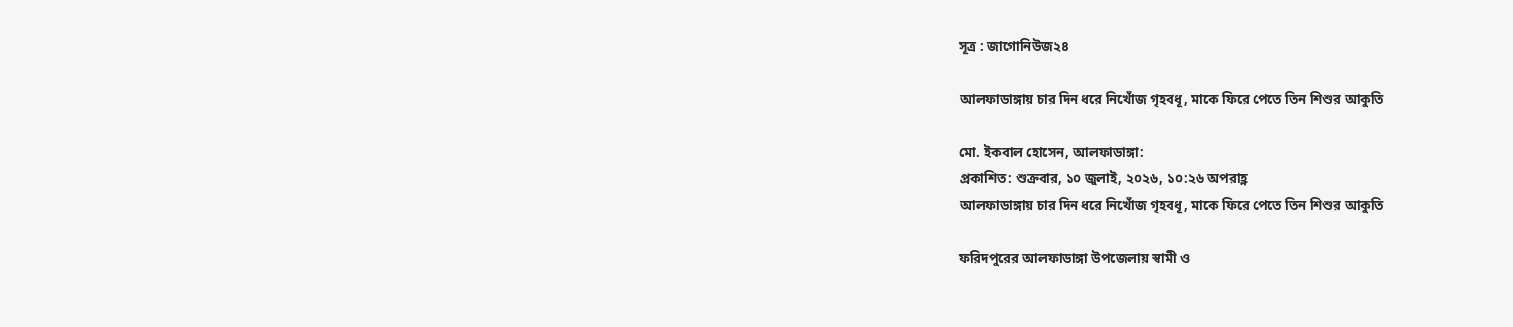সূত্র : জাগোনিউজ২৪

আলফাডাঙ্গায় চার দিন ধরে নিখোঁজ গৃহবধূ, মাকে ফিরে পেতে তিন শিশুর আকুতি

মো. ইকবাল হোসেন, আলফাডাঙ্গা:
প্রকাশিত: শুক্রবার, ১০ জুলাই, ২০২৬, ১০:২৬ অপরাহ্ণ
আলফাডাঙ্গায় চার দিন ধরে নিখোঁজ গৃহবধূ, মাকে ফিরে পেতে তিন শিশুর আকুতি

ফরিদপুরের আলফাডাঙ্গা উপজেলায় স্বামী ও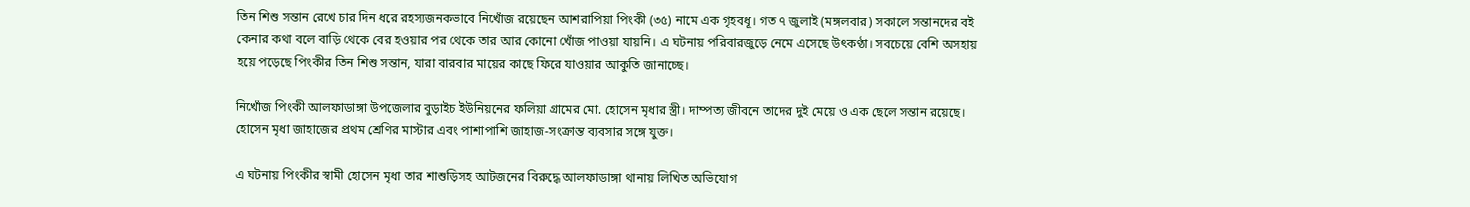তিন শিশু সন্তান রেখে চার দিন ধরে রহস্যজনকভাবে নিখোঁজ রয়েছেন আশরাপিয়া পিংকী (৩৫) নামে এক গৃহবধূ। গত ৭ জুলাই (মঙ্গলবার) সকালে সন্তানদের বই কেনার কথা বলে বাড়ি থেকে বের হওয়ার পর থেকে তার আর কোনো খোঁজ পাওয়া যায়নি। এ ঘটনায় পরিবারজুড়ে নেমে এসেছে উৎকণ্ঠা। সবচেয়ে বেশি অসহায় হয়ে পড়েছে পিংকীর তিন শিশু সন্তান, যারা বারবার মায়ের কাছে ফিরে যাওয়ার আকুতি জানাচ্ছে।

নিখোঁজ পিংকী আলফাডাঙ্গা উপজেলার বুড়াইচ ইউনিয়নের ফলিয়া গ্রামের মো. হোসেন মৃধার স্ত্রী। দাম্পত্য জীবনে তাদের দুই মেয়ে ও এক ছেলে সন্তান রয়েছে। হোসেন মৃধা জাহাজের প্রথম শ্রেণির মাস্টার এবং পাশাপাশি জাহাজ-সংক্রান্ত ব্যবসার সঙ্গে যুক্ত।

এ ঘটনায় পিংকীর স্বামী হোসেন মৃধা তার শাশুড়িসহ আটজনের বিরুদ্ধে আলফাডাঙ্গা থানায় লিখিত অভিযোগ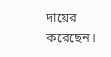দায়ের করেছেন।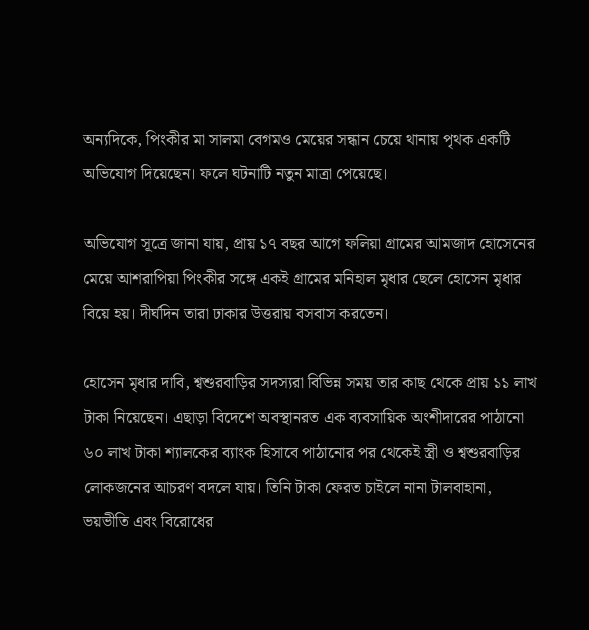অন্যদিকে, পিংকীর মা সালমা বেগমও মেয়ের সন্ধান চেয়ে থানায় পৃথক একটি অভিযোগ দিয়েছেন। ফলে ঘটনাটি নতুন মাত্রা পেয়েছে।

অভিযোগ সূত্রে জানা যায়, প্রায় ১৭ বছর আগে ফলিয়া গ্রামের আমজাদ হোসেনের মেয়ে আশরাপিয়া পিংকীর সঙ্গে একই গ্রামের মনিহাল মৃধার ছেলে হোসেন মৃধার বিয়ে হয়। দীর্ঘদিন তারা ঢাকার উত্তরায় বসবাস করতেন।

হোসেন মৃধার দাবি, শ্বশুরবাড়ির সদস্যরা বিভিন্ন সময় তার কাছ থেকে প্রায় ১১ লাখ টাকা নিয়েছেন। এছাড়া বিদেশে অবস্থানরত এক ব্যবসায়িক অংশীদারের পাঠানো ৬০ লাখ টাকা শ্যালকের ব্যাংক হিসাবে পাঠানোর পর থেকেই স্ত্রী ও শ্বশুরবাড়ির লোকজনের আচরণ বদলে যায়। তিনি টাকা ফেরত চাইলে নানা টালবাহানা, ভয়ভীতি এবং বিরোধের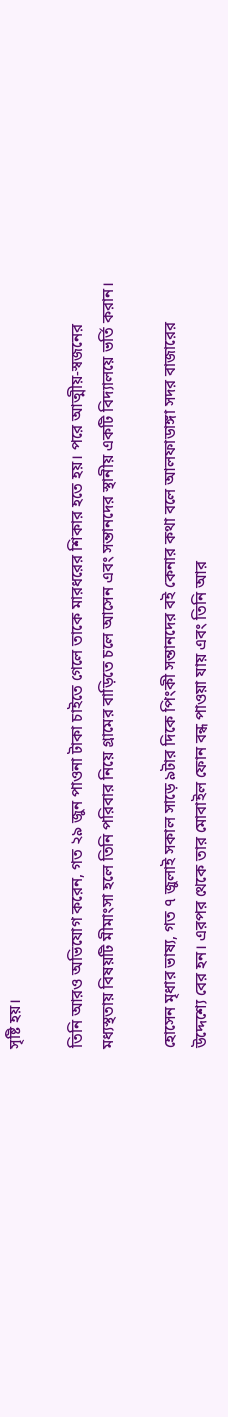সৃষ্টি হয়।

তিনি আরও অভিযোগ করেন, গত ২৯ জুন পাওনা টাকা চাইতে গেলে তাকে মারধরের শিকার হতে হয়। পরে আত্মীয়-স্বজনের মধ্যস্থতায় বিষয়টি মীমাংসা হলে তিনি পরিবার নিয়ে গ্রামের বাড়িতে চলে আসেন এবং সন্তানদের স্থানীয় একটি বিদ্যালয়ে ভর্তি করান।

হোসেন মৃধার ভাষ্য, গত ৭ জুলাই সকাল সাড়ে ৯টার দিকে পিংকী সন্তানদের বই কেনার কথা বলে আলফাডাঙ্গা সদর বাজারের উদ্দেশ্যে বের হন। এরপর থেকে তার মোবাইল ফোন বন্ধ পাওয়া যায় এবং তিনি আর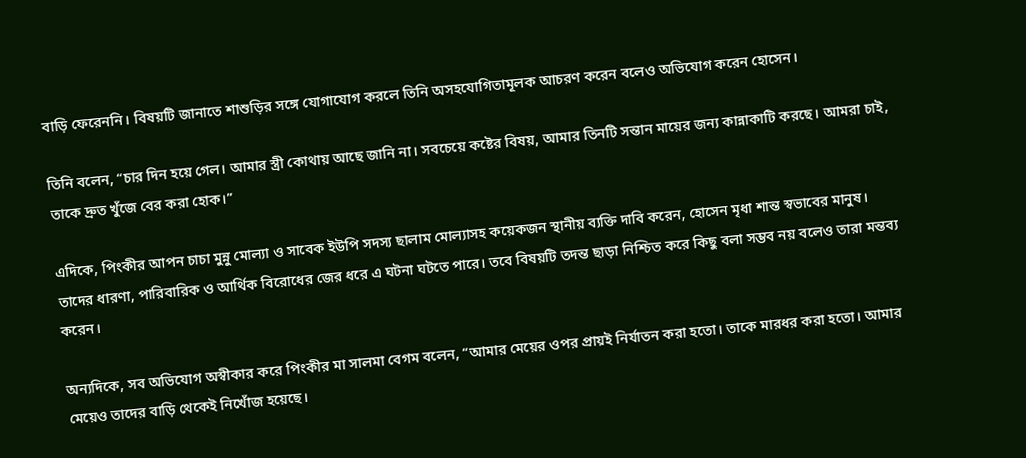বাড়ি ফেরেননি। বিষয়টি জানাতে শাশুড়ির সঙ্গে যোগাযোগ করলে তিনি অসহযোগিতামূলক আচরণ করেন বলেও অভিযোগ করেন হোসেন।

তিনি বলেন, “চার দিন হয়ে গেল। আমার স্ত্রী কোথায় আছে জানি না। সবচেয়ে কষ্টের বিষয়, আমার তিনটি সন্তান মায়ের জন্য কান্নাকাটি করছে। আমরা চাই, তাকে দ্রুত খুঁজে বের করা হোক।”

এদিকে, পিংকীর আপন চাচা মুন্নু মোল্যা ও সাবেক ইউপি সদস্য ছালাম মোল্যাসহ কয়েকজন স্থানীয় ব্যক্তি দাবি করেন, হোসেন মৃধা শান্ত স্বভাবের মানুষ। তাদের ধারণা, পারিবারিক ও আর্থিক বিরোধের জের ধরে এ ঘটনা ঘটতে পারে। তবে বিষয়টি তদন্ত ছাড়া নিশ্চিত করে কিছু বলা সম্ভব নয় বলেও তারা মন্তব্য করেন।

অন্যদিকে, সব অভিযোগ অস্বীকার করে পিংকীর মা সালমা বেগম বলেন, “আমার মেয়ের ওপর প্রায়ই নির্যাতন করা হতো। তাকে মারধর করা হতো। আমার মেয়েও তাদের বাড়ি থেকেই নিখোঁজ হয়েছে।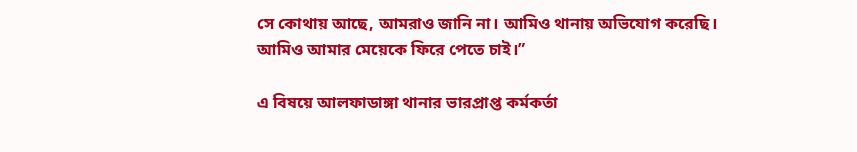সে কোথায় আছে, আমরাও জানি না। আমিও থানায় অভিযোগ করেছি। আমিও আমার মেয়েকে ফিরে পেতে চাই।”

এ বিষয়ে আলফাডাঙ্গা থানার ভারপ্রাপ্ত কর্মকর্তা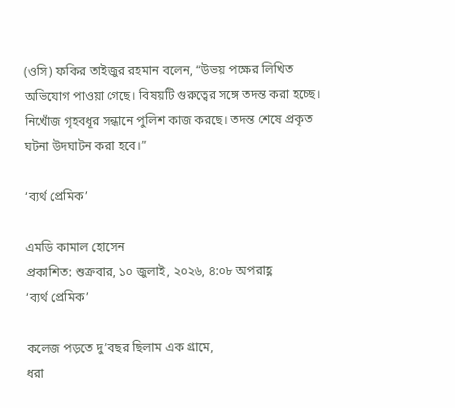(ওসি) ফকির তাইজুর রহমান বলেন, “উভয় পক্ষের লিখিত অভিযোগ পাওয়া গেছে। বিষয়টি গুরুত্বের সঙ্গে তদন্ত করা হচ্ছে। নিখোঁজ গৃহবধূর সন্ধানে পুলিশ কাজ করছে। তদন্ত শেষে প্রকৃত ঘটনা উদঘাটন করা হবে।”

‘ব্যর্থ প্রেমিক’

এমডি কামাল হোসেন
প্রকাশিত: শুক্রবার, ১০ জুলাই, ২০২৬, ৪:০৮ অপরাহ্ণ
‘ব্যর্থ প্রেমিক’

কলেজ পড়তে দু’বছর ছিলাম এক গ্রামে,
ধরা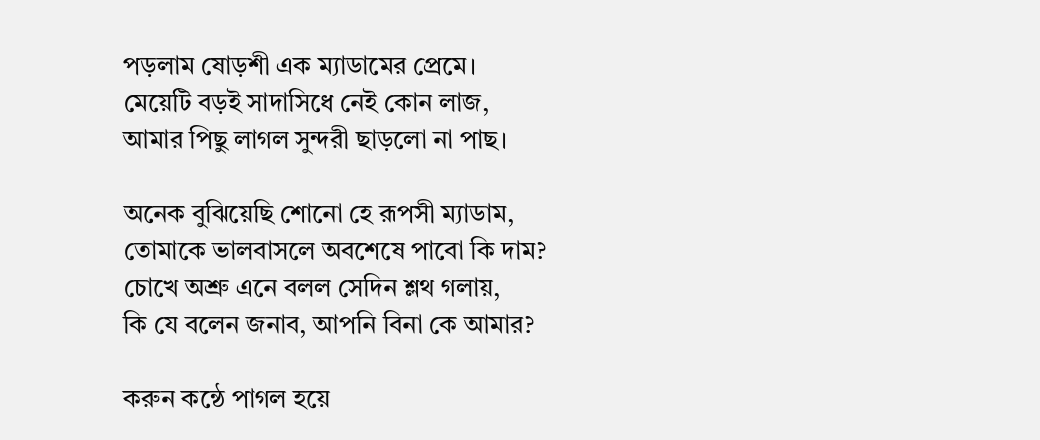পড়লাম ষোড়শী এক ম্যাডামের প্রেমে।
মেয়েটি বড়ই সাদাসিধে নেই কোন লাজ,
আমার পিছু লাগল সুন্দরী ছাড়লো না পাছ।

অনেক বুঝিয়েছি শোনো হে রূপসী ম্যাডাম,
তোমাকে ভালবাসলে অবশেষে পাবো কি দাম?
চোখে অশ্রু এনে বলল সেদিন শ্লথ গলায়,
কি যে বলেন জনাব, আপনি বিনা কে আমার?

করুন কন্ঠে পাগল হয়ে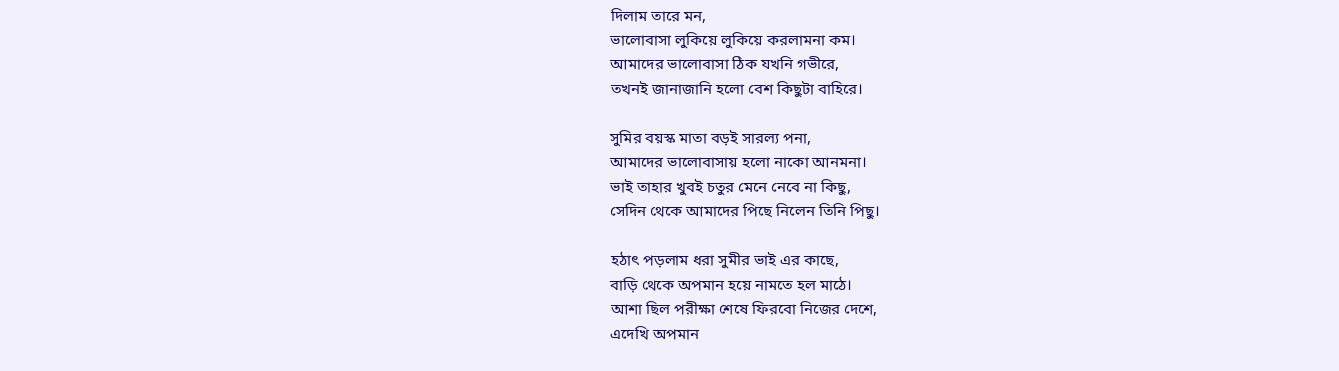দিলাম তারে মন,
ভালোবাসা লুকিয়ে লুকিয়ে করলামনা কম।
আমাদের ভালোবাসা ঠিক যখনি গভীরে,
তখনই জানাজানি হলো বেশ কিছুটা বাহিরে।

সুমির বয়স্ক মাতা বড়ই সারল্য পনা,
আমাদের ভালোবাসায় হলো নাকো আনমনা।
ভাই তাহার খুবই চতুর মেনে নেবে না কিছু,
সেদিন থেকে আমাদের পিছে নিলেন তিনি পিছু।

হঠাৎ পড়লাম ধরা সুমীর ভাই এর কাছে,
বাড়ি থেকে অপমান হয়ে নামতে হল মাঠে।
আশা ছিল পরীক্ষা শেষে ফিরবো নিজের দেশে,
এদেখি অপমান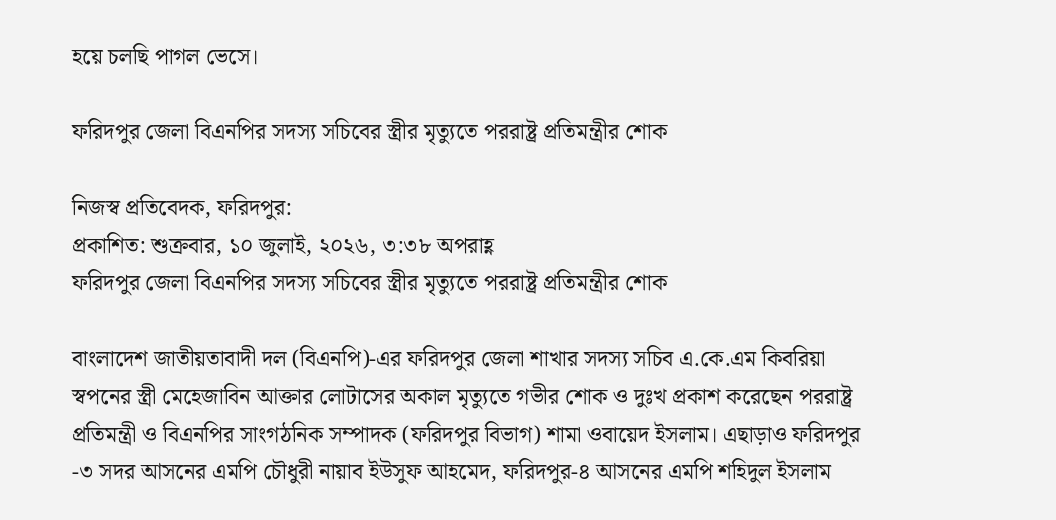হয়ে চলছি পাগল ভেসে।

ফরিদপুর জেলা বিএনপির সদস্য সচিবের স্ত্রীর মৃত্যুতে পররাষ্ট্র প্রতিমন্ত্রীর শোক

নিজস্ব প্রতিবেদক, ফরিদপুর:
প্রকাশিত: শুক্রবার, ১০ জুলাই, ২০২৬, ৩:৩৮ অপরাহ্ণ
ফরিদপুর জেলা বিএনপির সদস্য সচিবের স্ত্রীর মৃত্যুতে পররাষ্ট্র প্রতিমন্ত্রীর শোক

বাংলাদেশ জাতীয়তাবাদী দল (বিএনপি)-এর ফরিদপুর জেলা শাখার সদস্য সচিব এ.কে.এম কিবরিয়া স্বপনের স্ত্রী মেহেজাবিন আক্তার লোটাসের অকাল মৃত্যুতে গভীর শোক ও দুঃখ প্রকাশ করেছেন পররাষ্ট্র প্রতিমন্ত্রী ও বিএনপির সাংগঠনিক সম্পাদক (ফরিদপুর বিভাগ) শামা ওবায়েদ ইসলাম। এছাড়াও ফরিদপুর -৩ সদর আসনের এমপি চৌধুরী নায়াব ইউসুফ আহমেদ, ফরিদপুর-৪ আসনের এমপি শহিদুল ইসলাম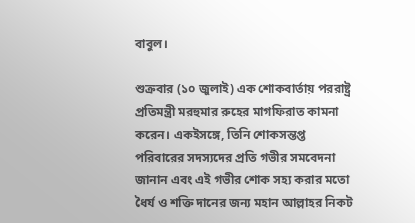বাবুল।

শুক্রবার (১০ জুলাই) এক শোকবার্তায় পররাষ্ট্র প্রতিমন্ত্রী মরহুমার রুহের মাগফিরাত কামনা করেন। একইসঙ্গে, তিনি শোকসন্তপ্ত পরিবারের সদস্যদের প্রতি গভীর সমবেদনা জানান এবং এই গভীর শোক সহ্য করার মতো ধৈর্য ও শক্তি দানের জন্য মহান আল্লাহর নিকট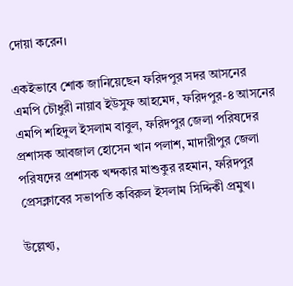দোয়া করেন।

একইভাবে শোক জানিয়েছেন ফরিদপুর সদর আসনের এমপি চৌধুরী নায়াব ইউসুফ আহমেদ, ফরিদপুর-৪ আসনের এমপি শহিদুল ইসলাম বাবুল, ফরিদপুর জেলা পরিষদের প্রশাসক আবজাল হোসেন খান পলাশ, মাদারীপুর জেলা পরিষদের প্রশাসক খন্দকার মাশুকুর রহমান, ফরিদপুর প্রেসক্লাবের সভাপতি কবিরুল ইসলাম সিদ্দিকী প্রমুখ।

উল্লেখ্য,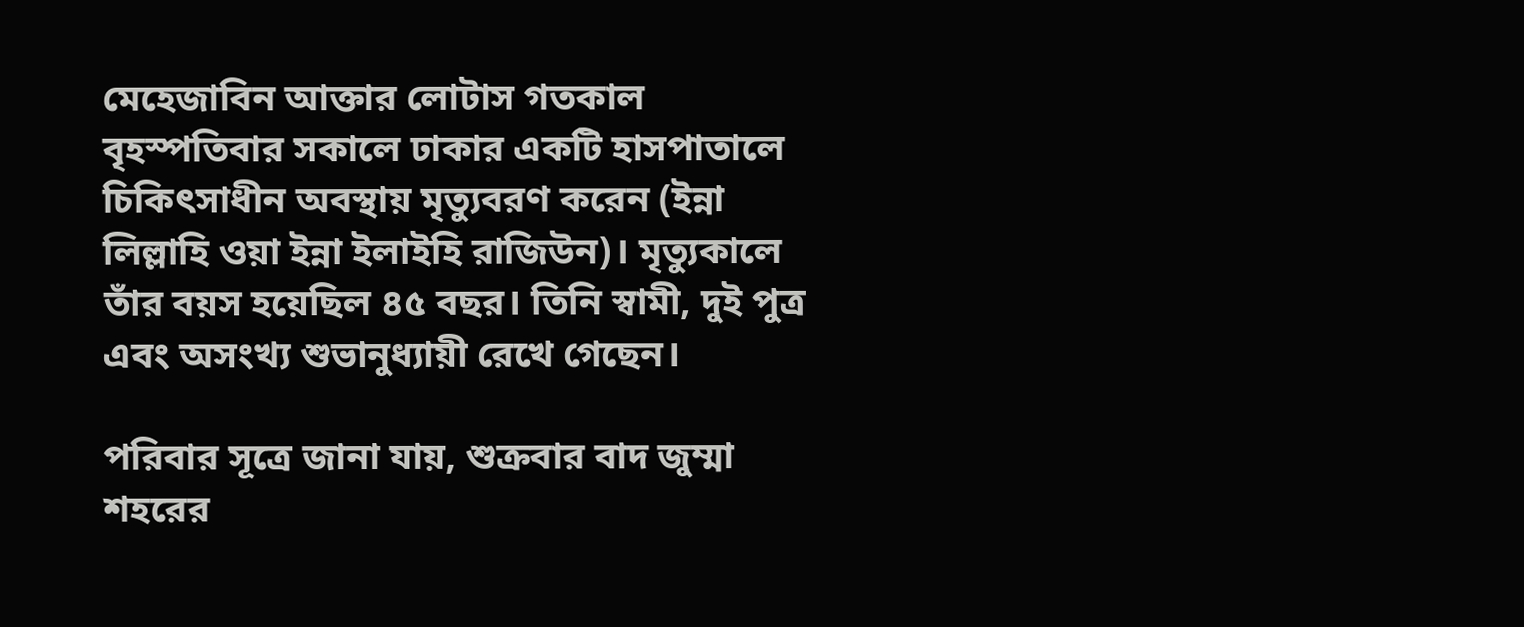মেহেজাবিন আক্তার লোটাস গতকাল বৃহস্পতিবার সকালে ঢাকার একটি হাসপাতালে চিকিৎসাধীন অবস্থায় মৃত্যুবরণ করেন (ইন্না লিল্লাহি ওয়া ইন্না ইলাইহি রাজিউন)। মৃত্যুকালে তাঁর বয়স হয়েছিল ৪৫ বছর। তিনি স্বামী, দুই পুত্র এবং অসংখ্য শুভানুধ্যায়ী রেখে গেছেন।

পরিবার সূত্রে জানা যায়, শুক্রবার বাদ জুম্মা  শহরের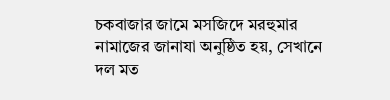চকবাজার জামে মসজিদে মরহুমার নামাজের জানাযা অনুষ্ঠিত হয়, সেখানে দল মত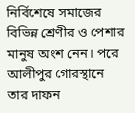নির্বিশেষে সমাজের বিভিন্ন শ্রেণীর ও পেশার মানুষ অংশ নেন। পরে আলীপুর গোরস্থানে তার দাফন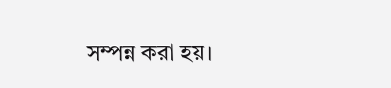সম্পন্ন করা হয়।